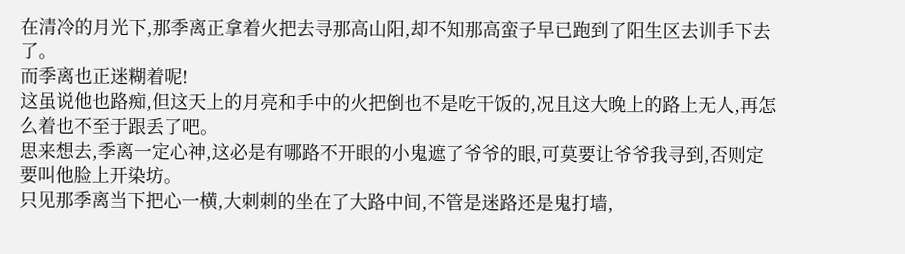在清冷的月光下,那季离正拿着火把去寻那高山阳,却不知那高蛮子早已跑到了阳生区去训手下去了。
而季离也正迷糊着呢!
这虽说他也路痴,但这天上的月亮和手中的火把倒也不是吃干饭的,况且这大晚上的路上无人,再怎么着也不至于跟丢了吧。
思来想去,季离一定心神,这必是有哪路不开眼的小鬼遮了爷爷的眼,可莫要让爷爷我寻到,否则定要叫他脸上开染坊。
只见那季离当下把心一横,大刺刺的坐在了大路中间,不管是迷路还是鬼打墙,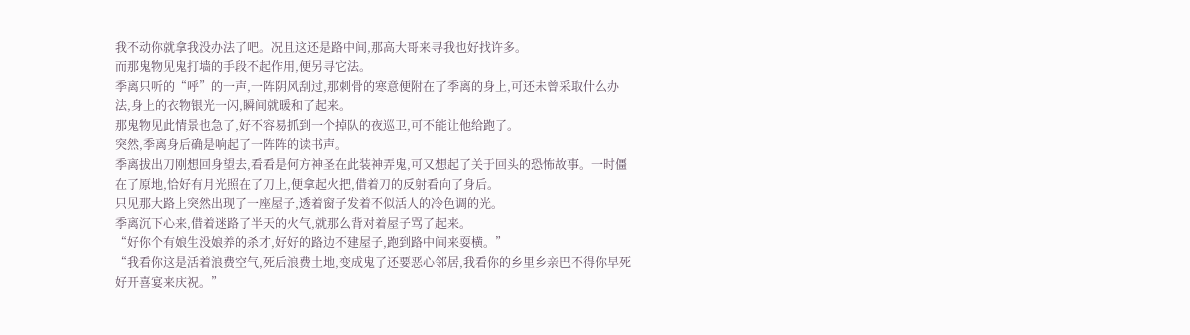我不动你就拿我没办法了吧。况且这还是路中间,那高大哥来寻我也好找许多。
而那鬼物见鬼打墙的手段不起作用,便另寻它法。
季离只听的“呼”的一声,一阵阴风刮过,那刺骨的寒意便附在了季离的身上,可还未曾采取什么办法,身上的衣物银光一闪,瞬间就暖和了起来。
那鬼物见此情景也急了,好不容易抓到一个掉队的夜巡卫,可不能让他给跑了。
突然,季离身后确是响起了一阵阵的读书声。
季离拔出刀刚想回身望去,看看是何方神圣在此装神弄鬼,可又想起了关于回头的恐怖故事。一时僵在了原地,恰好有月光照在了刀上,便拿起火把,借着刀的反射看向了身后。
只见那大路上突然出现了一座屋子,透着窗子发着不似活人的冷色调的光。
季离沉下心来,借着迷路了半天的火气,就那么背对着屋子骂了起来。
“好你个有娘生没娘养的杀才,好好的路边不建屋子,跑到路中间来耍横。”
“我看你这是活着浪费空气,死后浪费土地,变成鬼了还要恶心邻居,我看你的乡里乡亲巴不得你早死好开喜宴来庆祝。”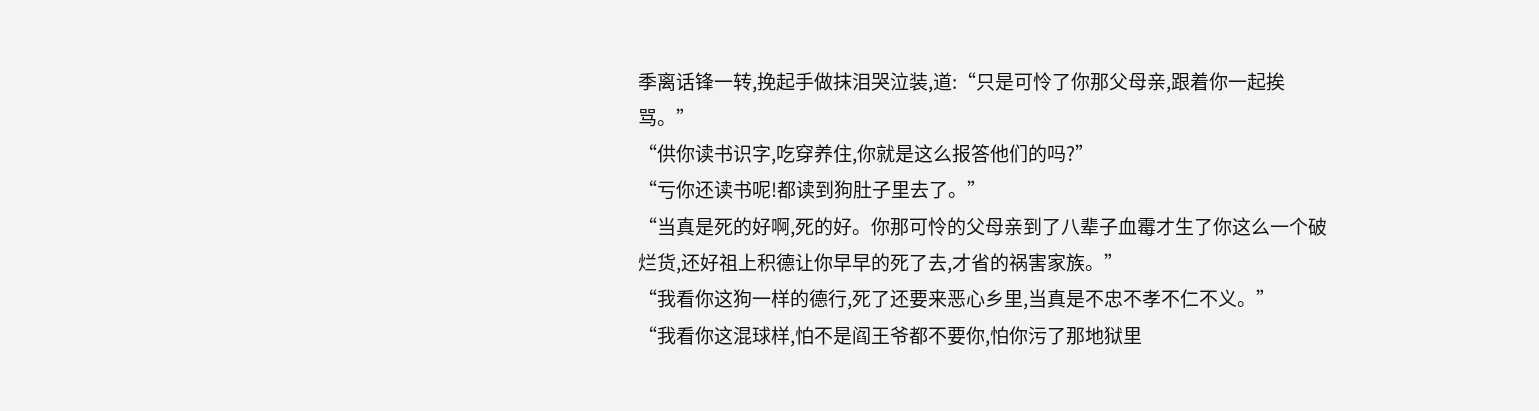季离话锋一转,挽起手做抹泪哭泣装,道:“只是可怜了你那父母亲,跟着你一起挨骂。”
“供你读书识字,吃穿养住,你就是这么报答他们的吗?”
“亏你还读书呢!都读到狗肚子里去了。”
“当真是死的好啊,死的好。你那可怜的父母亲到了八辈子血霉才生了你这么一个破烂货,还好祖上积德让你早早的死了去,才省的祸害家族。”
“我看你这狗一样的德行,死了还要来恶心乡里,当真是不忠不孝不仁不义。”
“我看你这混球样,怕不是阎王爷都不要你,怕你污了那地狱里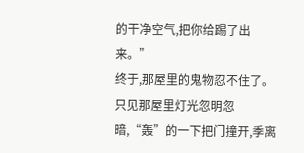的干净空气,把你给踢了出来。”
终于,那屋里的鬼物忍不住了。
只见那屋里灯光忽明忽暗,“轰”的一下把门撞开,季离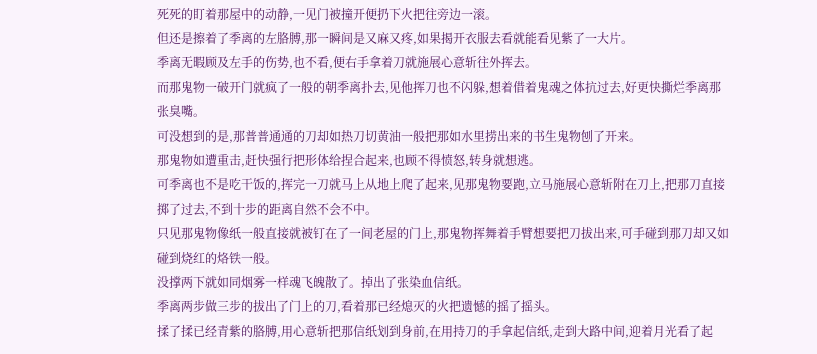死死的盯着那屋中的动静,一见门被撞开便扔下火把往旁边一滚。
但还是擦着了季离的左胳膊,那一瞬间是又麻又疼,如果揭开衣服去看就能看见紫了一大片。
季离无暇顾及左手的伤势,也不看,便右手拿着刀就施展心意斩往外挥去。
而那鬼物一破开门就疯了一般的朝季离扑去,见他挥刀也不闪躲,想着借着鬼魂之体抗过去,好更快撕烂季离那张臭嘴。
可没想到的是,那普普通通的刀却如热刀切黄油一般把那如水里捞出来的书生鬼物刨了开来。
那鬼物如遭重击,赶快强行把形体给捏合起来,也顾不得愤怒,转身就想逃。
可季离也不是吃干饭的,挥完一刀就马上从地上爬了起来,见那鬼物要跑,立马施展心意斩附在刀上,把那刀直接掷了过去,不到十步的距离自然不会不中。
只见那鬼物像纸一般直接就被钉在了一间老屋的门上,那鬼物挥舞着手臂想要把刀拔出来,可手碰到那刀却又如碰到烧红的烙铁一般。
没撑两下就如同烟雾一样魂飞魄散了。掉出了张染血信纸。
季离两步做三步的拔出了门上的刀,看着那已经熄灭的火把遗憾的摇了摇头。
揉了揉已经青紫的胳膊,用心意斩把那信纸划到身前,在用持刀的手拿起信纸,走到大路中间,迎着月光看了起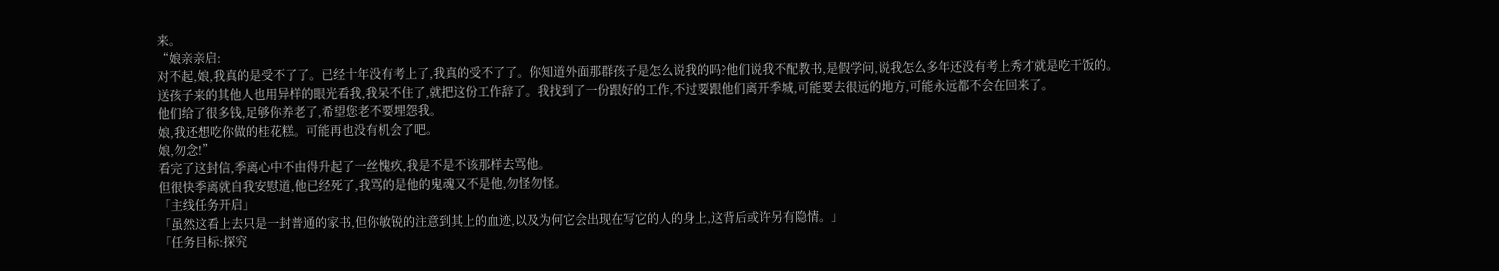来。
“娘亲亲启:
对不起,娘,我真的是受不了了。已经十年没有考上了,我真的受不了了。你知道外面那群孩子是怎么说我的吗?他们说我不配教书,是假学问,说我怎么多年还没有考上秀才就是吃干饭的。
送孩子来的其他人也用异样的眼光看我,我呆不住了,就把这份工作辞了。我找到了一份跟好的工作,不过要跟他们离开季城,可能要去很远的地方,可能永远都不会在回来了。
他们给了很多钱,足够你养老了,希望您老不要埋怨我。
娘,我还想吃你做的桂花糕。可能再也没有机会了吧。
娘,勿念!”
看完了这封信,季离心中不由得升起了一丝愧疚,我是不是不该那样去骂他。
但很快季离就自我安慰道,他已经死了,我骂的是他的鬼魂又不是他,勿怪勿怪。
「主线任务开启」
「虽然这看上去只是一封普通的家书,但你敏锐的注意到其上的血迹,以及为何它会出现在写它的人的身上,这背后或许另有隐情。」
「任务目标:探究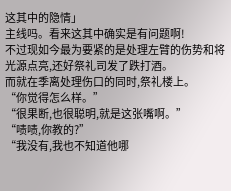这其中的隐情」
主线吗。看来这其中确实是有问题啊!
不过现如今最为要紧的是处理左臂的伤势和将光源点亮,还好祭礼司发了跌打酒。
而就在季离处理伤口的同时,祭礼楼上。
“你觉得怎么样。”
“很果断,也很聪明,就是这张嘴啊。”
“啧啧,你教的?”
“我没有,我也不知道他哪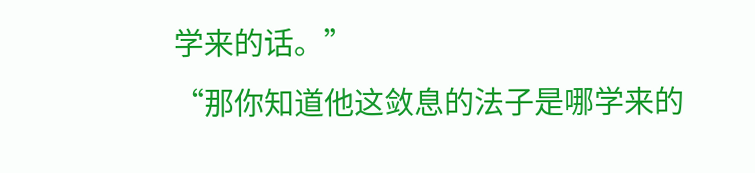学来的话。”
“那你知道他这敛息的法子是哪学来的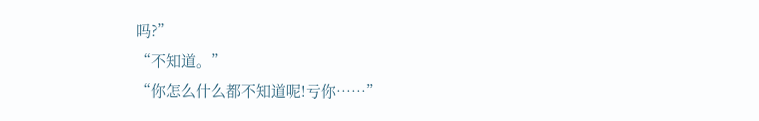吗?”
“不知道。”
“你怎么什么都不知道呢!亏你……”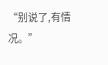“别说了,有情况。”